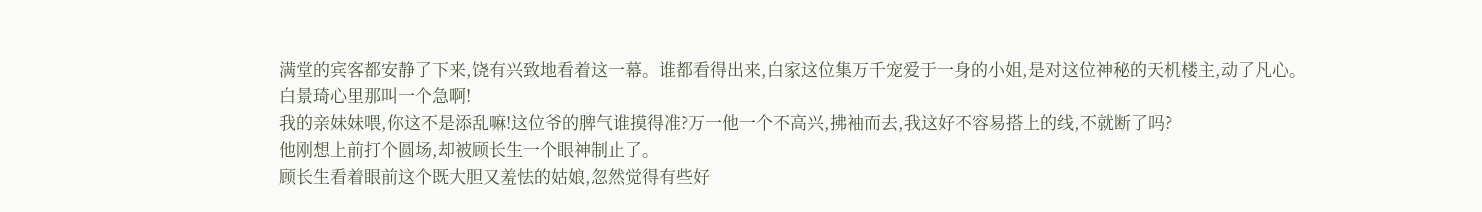满堂的宾客都安静了下来,饶有兴致地看着这一幕。谁都看得出来,白家这位集万千宠爱于一身的小姐,是对这位神秘的天机楼主,动了凡心。
白景琦心里那叫一个急啊!
我的亲妹妹喂,你这不是添乱嘛!这位爷的脾气谁摸得准?万一他一个不高兴,拂袖而去,我这好不容易搭上的线,不就断了吗?
他刚想上前打个圆场,却被顾长生一个眼神制止了。
顾长生看着眼前这个既大胆又羞怯的姑娘,忽然觉得有些好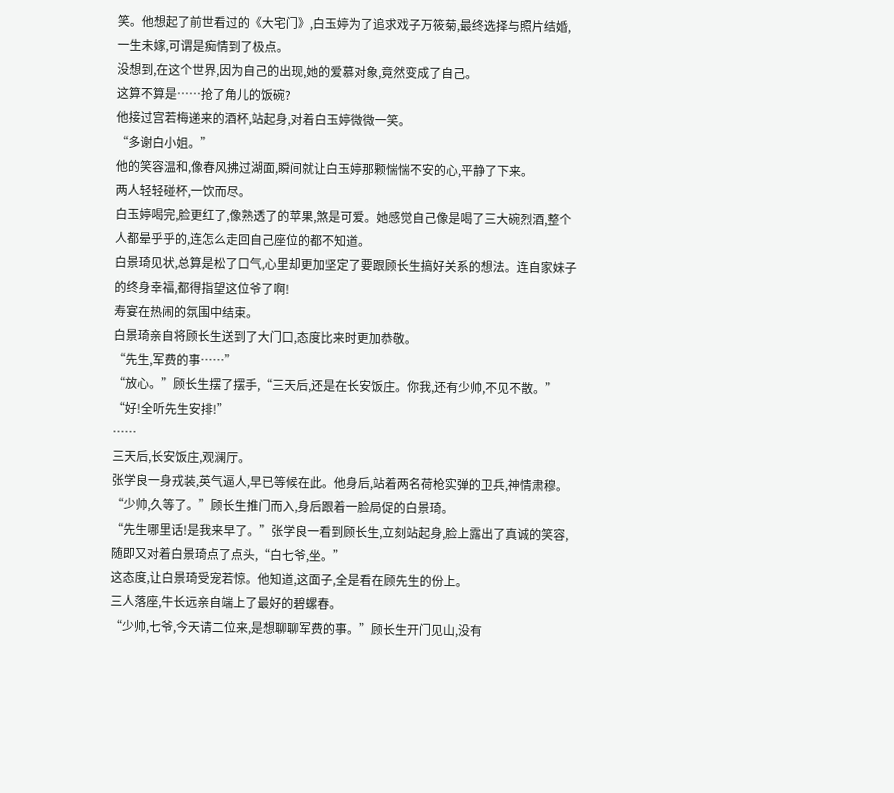笑。他想起了前世看过的《大宅门》,白玉婷为了追求戏子万筱菊,最终选择与照片结婚,一生未嫁,可谓是痴情到了极点。
没想到,在这个世界,因为自己的出现,她的爱慕对象,竟然变成了自己。
这算不算是……抢了角儿的饭碗?
他接过宫若梅递来的酒杯,站起身,对着白玉婷微微一笑。
“多谢白小姐。”
他的笑容温和,像春风拂过湖面,瞬间就让白玉婷那颗惴惴不安的心,平静了下来。
两人轻轻碰杯,一饮而尽。
白玉婷喝完,脸更红了,像熟透了的苹果,煞是可爱。她感觉自己像是喝了三大碗烈酒,整个人都晕乎乎的,连怎么走回自己座位的都不知道。
白景琦见状,总算是松了口气,心里却更加坚定了要跟顾长生搞好关系的想法。连自家妹子的终身幸福,都得指望这位爷了啊!
寿宴在热闹的氛围中结束。
白景琦亲自将顾长生送到了大门口,态度比来时更加恭敬。
“先生,军费的事……”
“放心。”顾长生摆了摆手,“三天后,还是在长安饭庄。你我,还有少帅,不见不散。”
“好!全听先生安排!”
……
三天后,长安饭庄,观澜厅。
张学良一身戎装,英气逼人,早已等候在此。他身后,站着两名荷枪实弹的卫兵,神情肃穆。
“少帅,久等了。”顾长生推门而入,身后跟着一脸局促的白景琦。
“先生哪里话!是我来早了。”张学良一看到顾长生,立刻站起身,脸上露出了真诚的笑容,随即又对着白景琦点了点头,“白七爷,坐。”
这态度,让白景琦受宠若惊。他知道,这面子,全是看在顾先生的份上。
三人落座,牛长远亲自端上了最好的碧螺春。
“少帅,七爷,今天请二位来,是想聊聊军费的事。”顾长生开门见山,没有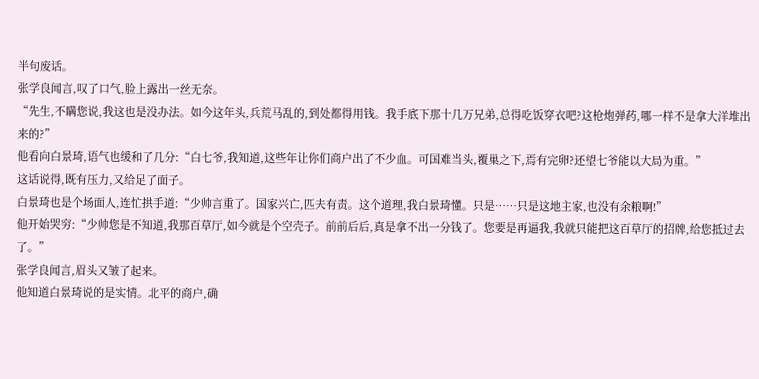半句废话。
张学良闻言,叹了口气,脸上露出一丝无奈。
“先生,不瞒您说,我这也是没办法。如今这年头,兵荒马乱的,到处都得用钱。我手底下那十几万兄弟,总得吃饭穿衣吧?这枪炮弹药,哪一样不是拿大洋堆出来的?”
他看向白景琦,语气也缓和了几分:“白七爷,我知道,这些年让你们商户出了不少血。可国难当头,覆巢之下,焉有完卵?还望七爷能以大局为重。”
这话说得,既有压力,又给足了面子。
白景琦也是个场面人,连忙拱手道:“少帅言重了。国家兴亡,匹夫有责。这个道理,我白景琦懂。只是……只是这地主家,也没有余粮啊!”
他开始哭穷:“少帅您是不知道,我那百草厅,如今就是个空壳子。前前后后,真是拿不出一分钱了。您要是再逼我,我就只能把这百草厅的招牌,给您抵过去了。”
张学良闻言,眉头又皱了起来。
他知道白景琦说的是实情。北平的商户,确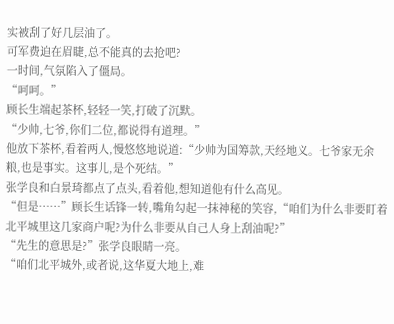实被刮了好几层油了。
可军费迫在眉睫,总不能真的去抢吧?
一时间,气氛陷入了僵局。
“呵呵。”
顾长生端起茶杯,轻轻一笑,打破了沉默。
“少帅,七爷,你们二位,都说得有道理。”
他放下茶杯,看着两人,慢悠悠地说道:“少帅为国筹款,天经地义。七爷家无余粮,也是事实。这事儿,是个死结。”
张学良和白景琦都点了点头,看着他,想知道他有什么高见。
“但是……”顾长生话锋一转,嘴角勾起一抹神秘的笑容,“咱们为什么非要盯着北平城里这几家商户呢?为什么非要从自己人身上刮油呢?”
“先生的意思是?”张学良眼睛一亮。
“咱们北平城外,或者说,这华夏大地上,难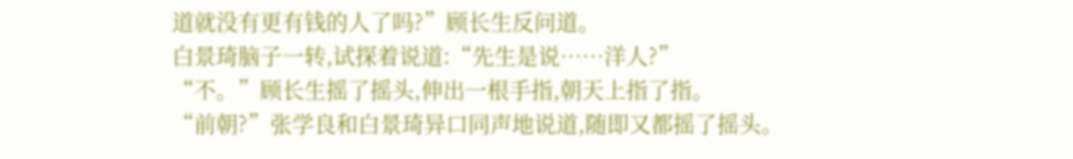道就没有更有钱的人了吗?”顾长生反问道。
白景琦脑子一转,试探着说道:“先生是说……洋人?”
“不。”顾长生摇了摇头,伸出一根手指,朝天上指了指。
“前朝?”张学良和白景琦异口同声地说道,随即又都摇了摇头。